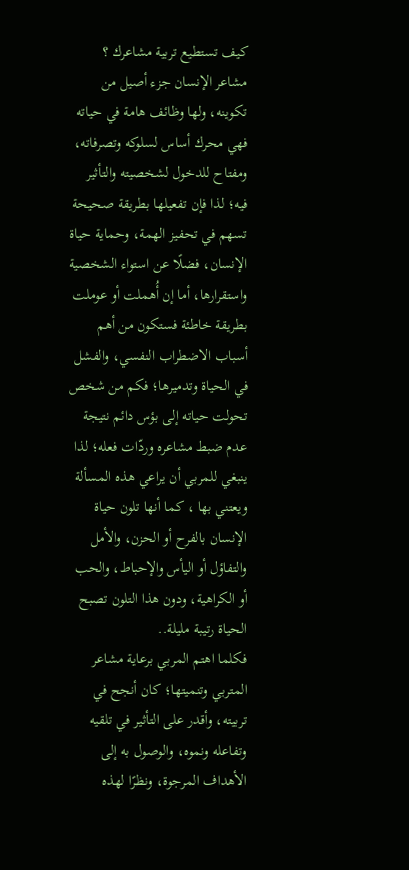كيف تستطيع تربية مشاعرك ؟
مشاعر الإنسان جزء أصيل من تكوينه، ولها وظائف هامة في حياته فهي محرك أساس لسلوكه وتصرفاته، ومفتاح للدخول لشخصيته والتأثير فيه؛ لذا فإن تفعيلها بطريقة صحيحة تسهم في تحفيز الهمة، وحماية حياة الإنسان، فضلًا عن استواء الشخصية واستقرارها، أما إن أُهملت أو عوملت بطريقة خاطئة فستكون من أهم أسباب الاضطراب النفسي، والفشل في الحياة وتدميرها؛ فكم من شخص تحولت حياته إلى بؤس دائم نتيجة عدم ضبط مشاعره وردّات فعله؛ لذا ينبغي للمربي أن يراعي هذه المسألة ويعتني بها ، كما أنها تلون حياة الإنسان بالفرح أو الحزن، والأمل والتفاؤل أو اليأس والإحباط، والحب أو الكراهية، ودون هذا التلون تصبح الحياة رتيبة مليلة..
فكلما اهتم المربي برعاية مشاعر المتربي وتنميتها؛ كان أنجح في تربيته، وأقدر على التأثير في تلقيه وتفاعله ونموه، والوصول به إلى الأهداف المرجوة، ونظرًا لهذه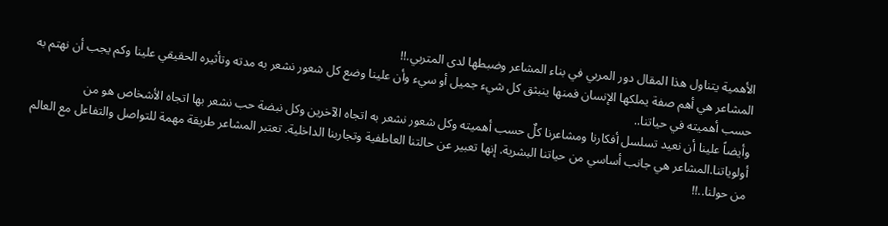الأهمية يتناول هذا المقال دور المربي في بناء المشاعر وضبطها لدى المتربي.!!
المشاعر هي أهم صفة يملكها الإنسان فمنها ينبثق كل شيء جميل أو سيء وأن علينا وضع كل شعور نشعر به مدته وتأثيره الحقيقي علينا وكم يجب أن نهتم به حسب أهميته في حياتنا..
وأيضاً علينا أن نعيد تسلسل أفكارنا ومشاعرنا كلٌ حسب أهميته وكل شعور نشعر به اتجاه الآخرين وكل نبضة حب نشعر بها اتجاه الأشخاص هو من أولوياتنا.المشاعر هي جانب أساسي من حياتنا البشرية. إنها تعبير عن حالتنا العاطفية وتجاربنا الداخلية. تعتبر المشاعر طريقة مهمة للتواصل والتفاعل مع العالم من حولنا..!!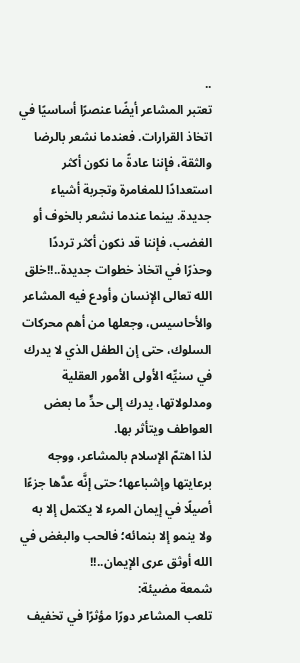..
تعتبر المشاعر أيضًا عنصرًا أساسيًا في اتخاذ القرارات. فعندما نشعر بالرضا والثقة، فإننا عادةً ما نكون أكثر استعدادًا للمغامرة وتجربة أشياء جديدة. بينما عندما نشعر بالخوف أو الغضب، فإننا قد نكون أكثر ترددًا وحذرًا في اتخاذ خطوات جديدة..!!خلق الله تعالى الإنسان وأودع فيه المشاعر والأحاسيس، وجعلها من أهم محركات السلوك، حتى إن الطفل الذي لا يدرك في سنيِّه الأولى الأمور العقلية ومدلولاتها، يدرك إلى حدٍّ ما بعض العواطف ويتأثر بها.
لذا اهتمّ الإسلام بالمشاعر، ووجه برعايتها وإشباعها؛ حتى إنَّه عدَّها جزءًا أصيلًا في إيمان المرء لا يكتمل إلا به ولا ينمو إلا بنمائه؛ فالحب والبغض في الله أوثق عرى الإيمان..!!
شمعة مضيئة:
تلعب المشاعر دورًا مؤثرًا في تخفيف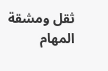ثقل ومشقة المهام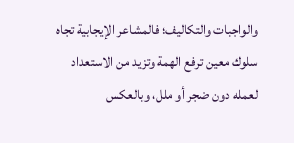والواجبات والتكاليف؛ فالمشاعر الإيجابية تجاه سلوك معين ترفع الهمة وتزيد من الاستعداد لعمله دون ضجر أو ملل، وبالعكس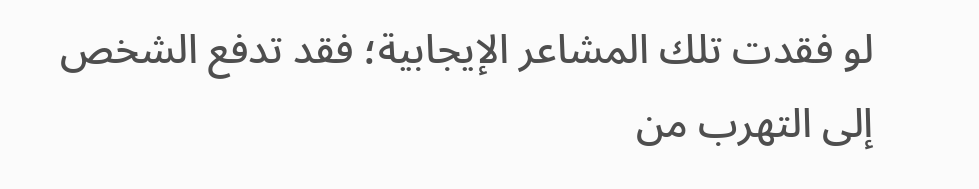لو فقدت تلك المشاعر الإيجابية؛ فقد تدفع الشخص إلى التهرب من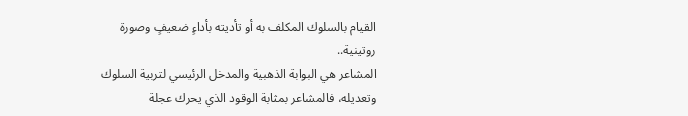القيام بالسلوك المكلف به أو تأديته بأداءٍ ضعيفٍ وصورة روتينية..
المشاعر هي البوابة الذهبية والمدخل الرئيسي لتربية السلوك وتعديله، فالمشاعر بمثابة الوقود الذي يحرك عجلة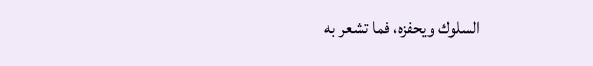السلوك ويحفزه، فما تشعر به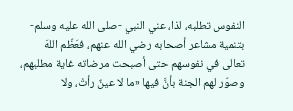النفوس تطلبه، لذا، عني النبي -صلى الله عليه وسلم- بتنمية مشاعر أصحابه رضي الله عنهم، فعَظّم اللهَ تعالى في نفوسهم حتى أصبحت مرضاته غاية مطلبهم، وصوّر لهم الجنة بأنَّ فيها «ما لا عينٌ رأتْ، ولا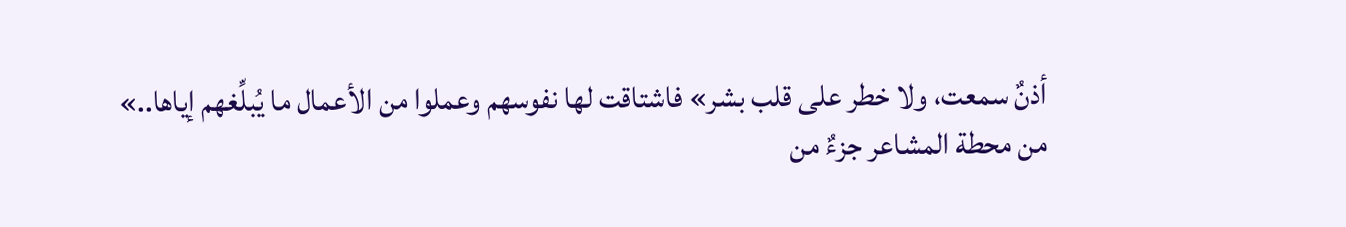أذنٌ سمعت، ولا خطر على قلب بشر» فاشتاقت لها نفوسهم وعملوا من الأعمال ما يُبلِّغهم إياها..»
من محطة المشاعر جزءٌ من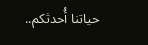حياتنا أُحدثكم..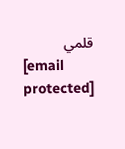قلمي
[email protected]